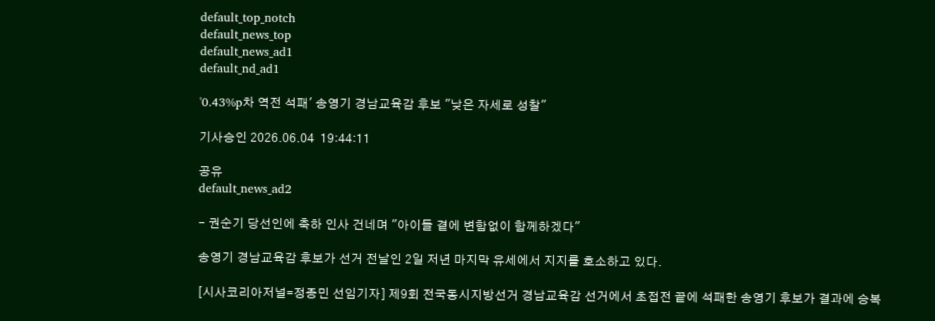default_top_notch
default_news_top
default_news_ad1
default_nd_ad1

'0.43%p차 역전 석패' 송영기 경남교육감 후보 "낮은 자세로 성찰"

기사승인 2026.06.04  19:44:11

공유
default_news_ad2

- 권순기 당선인에 축하 인사 건네며 "아이들 곁에 변함없이 함께하겠다"

송영기 경남교육감 후보가 선거 전날인 2일 저년 마지막 유세에서 지지를 호소하고 있다.

[시사코리아저널=정종민 선임기자] 제9회 전국동시지방선거 경남교육감 선거에서 초접전 끝에 석패한 송영기 후보가 결과에 승복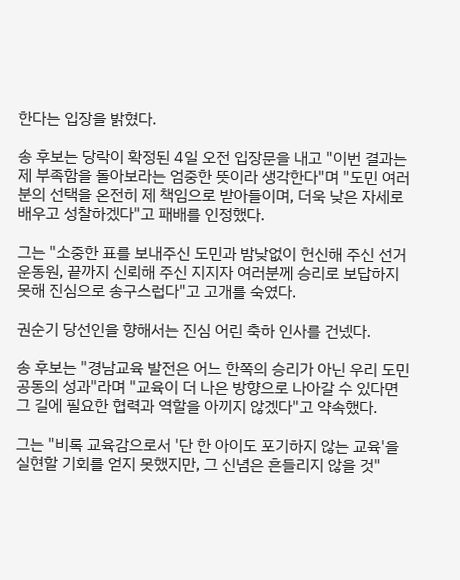한다는 입장을 밝혔다.

송 후보는 당락이 확정된 4일 오전 입장문을 내고 "이번 결과는 제 부족함을 돌아보라는 엄중한 뜻이라 생각한다"며 "도민 여러분의 선택을 온전히 제 책임으로 받아들이며, 더욱 낮은 자세로 배우고 성찰하겠다"고 패배를 인정했다.

그는 "소중한 표를 보내주신 도민과 밤낮없이 헌신해 주신 선거운동원, 끝까지 신뢰해 주신 지지자 여러분께 승리로 보답하지 못해 진심으로 송구스럽다"고 고개를 숙였다.

권순기 당선인을 향해서는 진심 어린 축하 인사를 건넸다.

송 후보는 "경남교육 발전은 어느 한쪽의 승리가 아닌 우리 도민 공동의 성과"라며 "교육이 더 나은 방향으로 나아갈 수 있다면 그 길에 필요한 협력과 역할을 아끼지 않겠다"고 약속했다.

그는 "비록 교육감으로서 '단 한 아이도 포기하지 않는 교육'을 실현할 기회를 얻지 못했지만, 그 신념은 흔들리지 않을 것"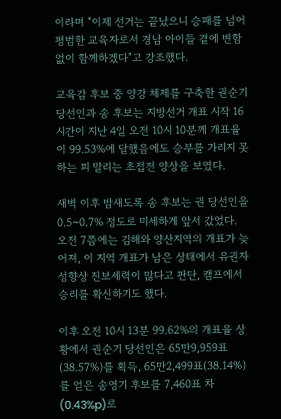이라며 "이제 선거는 끝났으니 승패를 넘어 평범한 교육자로서 경남 아이들 곁에 변함없이 함께하겠다"고 강조했다.

교육감 후보 중 양강 체제를 구축한 권순기 당선인과 송 후보는 지방선거 개표 시작 16시간이 지난 4일 오전 10시 10분께 개표율이 99.53%에 달했음에도 승부를 가리지 못하는 피 말리는 초접전 양상을 보였다.

새벽 이후 밤새도록 송 후보는 권 당선인을 0.5~0.7% 정도로 미세하게 앞서 갔었다.
오전 7쯤에는 김해와 양산지역의 개표가 늦어져, 이 지역 개표가 남은 상태에서 유권자  성향상 진보세력이 많다고 판단, 캠프에서 승리를 확신하기도 했다.

이후 오전 10시 13분 99.62%의 개표율 상황에서 권순기 당선인은 65만9,959표(38.57%)를 획득, 65만2,499표(38.14%)를 얻은 송영기 후보를 7,460표 차(0.43%p)로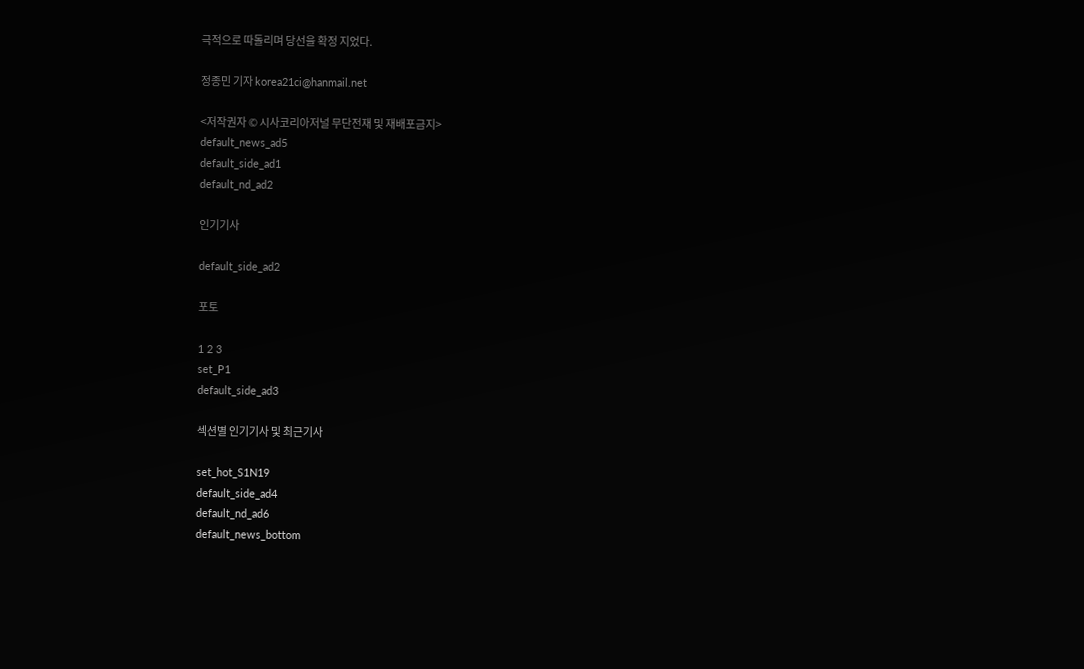극적으로 따돌리며 당선을 확정 지었다.

정종민 기자 korea21ci@hanmail.net

<저작권자 © 시사코리아저널 무단전재 및 재배포금지>
default_news_ad5
default_side_ad1
default_nd_ad2

인기기사

default_side_ad2

포토

1 2 3
set_P1
default_side_ad3

섹션별 인기기사 및 최근기사

set_hot_S1N19
default_side_ad4
default_nd_ad6
default_news_bottom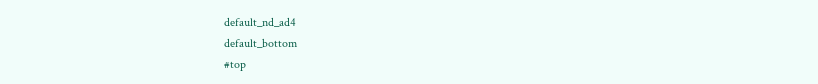default_nd_ad4
default_bottom
#top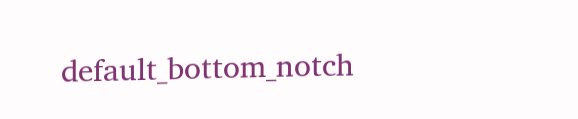default_bottom_notch